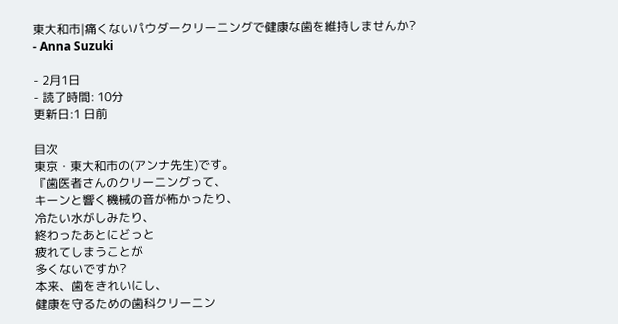東大和市|痛くないパウダークリーニングで健康な歯を維持しませんか?
- Anna Suzuki

- 2月1日
- 読了時間: 10分
更新日:1 日前

目次
東京・東大和市の(アンナ先生)です。
『歯医者さんのクリーニングって、
キーンと響く機械の音が怖かったり、
冷たい水がしみたり、
終わったあとにどっと
疲れてしまうことが
多くないですか?
本来、歯をきれいにし、
健康を守るための歯科クリーニン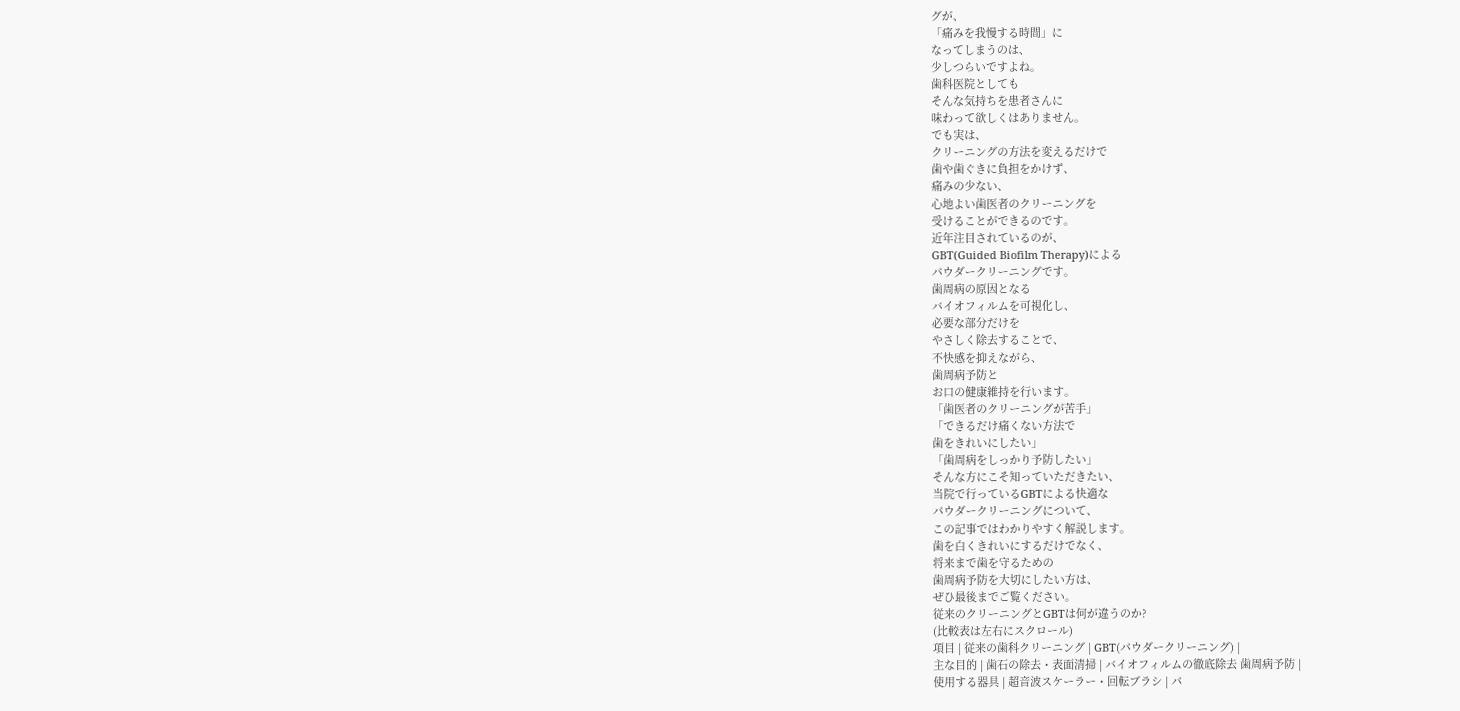グが、
「痛みを我慢する時間」に
なってしまうのは、
少しつらいですよね。
歯科医院としても
そんな気持ちを患者さんに
味わって欲しくはありません。
でも実は、
クリーニングの方法を変えるだけで
歯や歯ぐきに負担をかけず、
痛みの少ない、
心地よい歯医者のクリーニングを
受けることができるのです。
近年注目されているのが、
GBT(Guided Biofilm Therapy)による
パウダークリーニングです。
歯周病の原因となる
バイオフィルムを可視化し、
必要な部分だけを
やさしく除去することで、
不快感を抑えながら、
歯周病予防と
お口の健康維持を行います。
「歯医者のクリーニングが苦手」
「できるだけ痛くない方法で
歯をきれいにしたい」
「歯周病をしっかり予防したい」
そんな方にこそ知っていただきたい、
当院で行っているGBTによる快適な
パウダークリーニングについて、
この記事ではわかりやすく解説します。
歯を白くきれいにするだけでなく、
将来まで歯を守るための
歯周病予防を大切にしたい方は、
ぜひ最後までご覧ください。
従来のクリーニングとGBTは何が違うのか?
(比較表は左右にスクロール)
項目 | 従来の歯科クリーニング | GBT(パウダークリーニング) |
主な目的 | 歯石の除去・表面清掃 | バイオフィルムの徹底除去 歯周病予防 |
使用する器具 | 超音波スケーラー・回転ブラシ | パ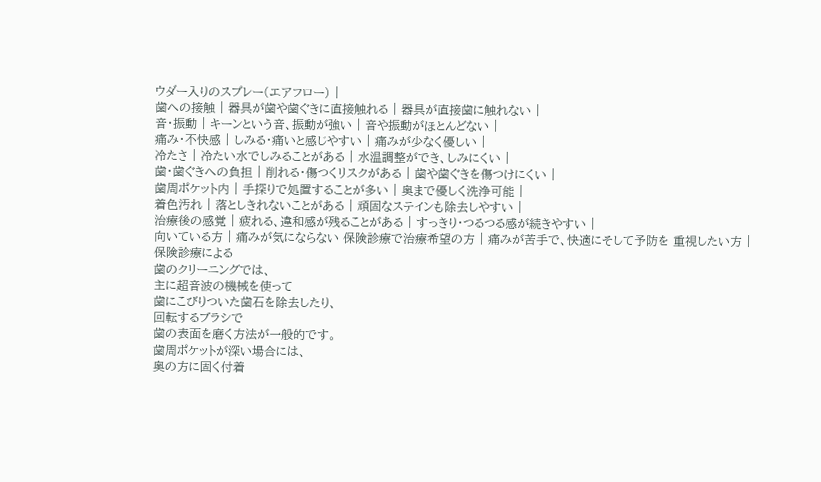ウダー入りのスプレー(エアフロー) |
歯への接触 | 器具が歯や歯ぐきに直接触れる | 器具が直接歯に触れない |
音・振動 | キーンという音、振動が強い | 音や振動がほとんどない |
痛み・不快感 | しみる・痛いと感じやすい | 痛みが少なく優しい |
冷たさ | 冷たい水でしみることがある | 水温調整ができ、しみにくい |
歯・歯ぐきへの負担 | 削れる・傷つくリスクがある | 歯や歯ぐきを傷つけにくい |
歯周ポケット内 | 手探りで処置することが多い | 奥まで優しく洗浄可能 |
着色汚れ | 落としきれないことがある | 頑固なステインも除去しやすい |
治療後の感覚 | 疲れる、違和感が残ることがある | すっきり・つるつる感が続きやすい |
向いている方 | 痛みが気にならない 保険診療で治療希望の方 | 痛みが苦手で、快適にそして予防を 重視したい方 |
保険診療による
歯のクリーニングでは、
主に超音波の機械を使って
歯にこびりついた歯石を除去したり、
回転するブラシで
歯の表面を磨く方法が一般的です。
歯周ポケットが深い場合には、
奥の方に固く付着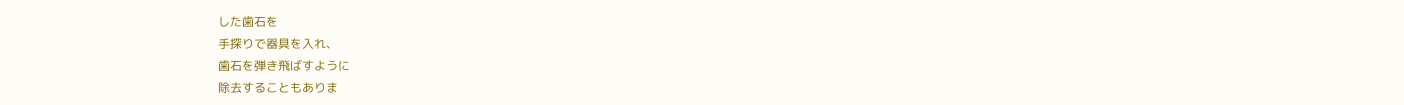した歯石を
手探りで器具を入れ、
歯石を弾き飛ばすように
除去することもありま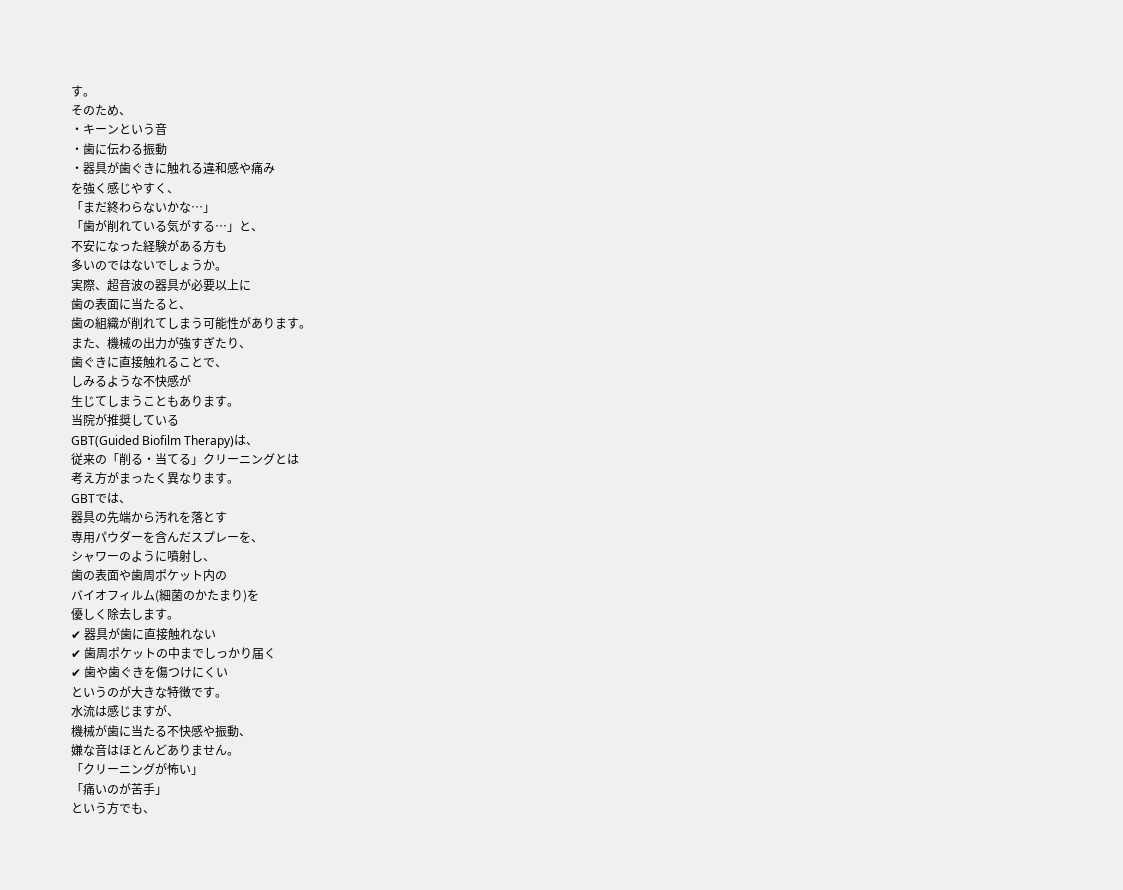す。
そのため、
・キーンという音
・歯に伝わる振動
・器具が歯ぐきに触れる違和感や痛み
を強く感じやすく、
「まだ終わらないかな…」
「歯が削れている気がする…」と、
不安になった経験がある方も
多いのではないでしょうか。
実際、超音波の器具が必要以上に
歯の表面に当たると、
歯の組織が削れてしまう可能性があります。
また、機械の出力が強すぎたり、
歯ぐきに直接触れることで、
しみるような不快感が
生じてしまうこともあります。
当院が推奨している
GBT(Guided Biofilm Therapy)は、
従来の「削る・当てる」クリーニングとは
考え方がまったく異なります。
GBTでは、
器具の先端から汚れを落とす
専用パウダーを含んだスプレーを、
シャワーのように噴射し、
歯の表面や歯周ポケット内の
バイオフィルム(細菌のかたまり)を
優しく除去します。
✔ 器具が歯に直接触れない
✔ 歯周ポケットの中までしっかり届く
✔ 歯や歯ぐきを傷つけにくい
というのが大きな特徴です。
水流は感じますが、
機械が歯に当たる不快感や振動、
嫌な音はほとんどありません。
「クリーニングが怖い」
「痛いのが苦手」
という方でも、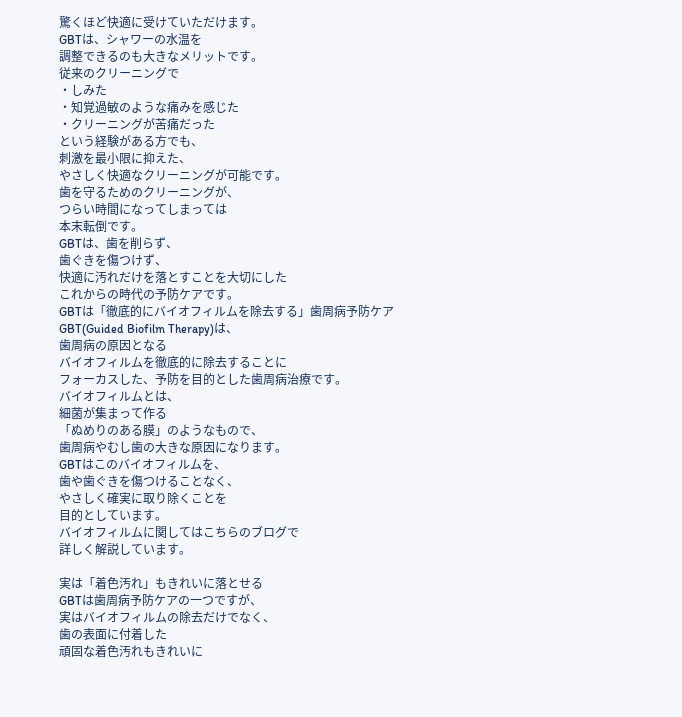驚くほど快適に受けていただけます。
GBTは、シャワーの水温を
調整できるのも大きなメリットです。
従来のクリーニングで
・しみた
・知覚過敏のような痛みを感じた
・クリーニングが苦痛だった
という経験がある方でも、
刺激を最小限に抑えた、
やさしく快適なクリーニングが可能です。
歯を守るためのクリーニングが、
つらい時間になってしまっては
本末転倒です。
GBTは、歯を削らず、
歯ぐきを傷つけず、
快適に汚れだけを落とすことを大切にした
これからの時代の予防ケアです。
GBTは「徹底的にバイオフィルムを除去する」歯周病予防ケア
GBT(Guided Biofilm Therapy)は、
歯周病の原因となる
バイオフィルムを徹底的に除去することに
フォーカスした、予防を目的とした歯周病治療です。
バイオフィルムとは、
細菌が集まって作る
「ぬめりのある膜」のようなもので、
歯周病やむし歯の大きな原因になります。
GBTはこのバイオフィルムを、
歯や歯ぐきを傷つけることなく、
やさしく確実に取り除くことを
目的としています。
バイオフィルムに関してはこちらのブログで
詳しく解説しています。

実は「着色汚れ」もきれいに落とせる
GBTは歯周病予防ケアの一つですが、
実はバイオフィルムの除去だけでなく、
歯の表面に付着した
頑固な着色汚れもきれいに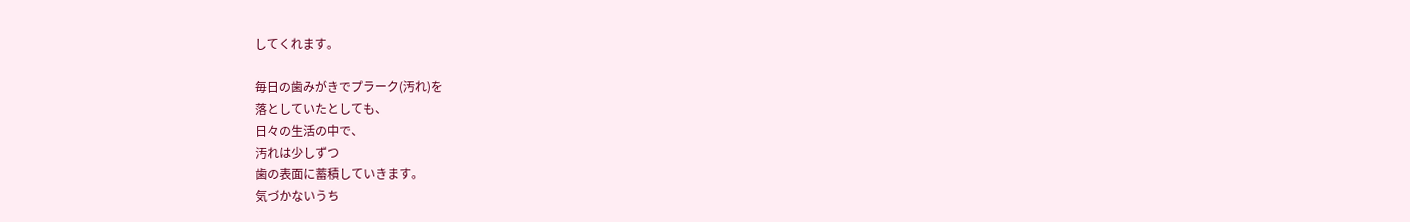してくれます。

毎日の歯みがきでプラーク(汚れ)を
落としていたとしても、
日々の生活の中で、
汚れは少しずつ
歯の表面に蓄積していきます。
気づかないうち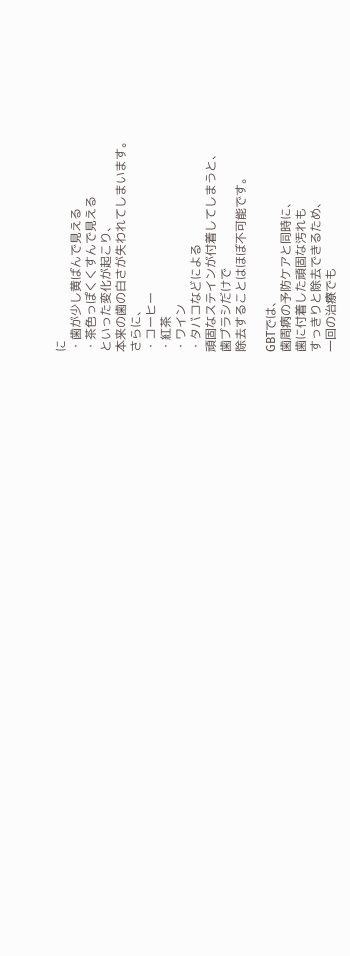に
・歯が少し黄ばんで見える
・茶色っぽくくすんで見える
といった変化が起こり、
本来の歯の白さが失われてしまいます。
さらに、
・コーヒー
・紅茶
・ワイン
・タバコなどによる
頑固なステインが付着してしまうと、
歯ブラシだけで
除去することはほぼ不可能です。

GBTでは、
歯周病の予防ケアと同時に、
歯に付着した頑固な汚れも
すっきりと除去できるため、
一回の治療でも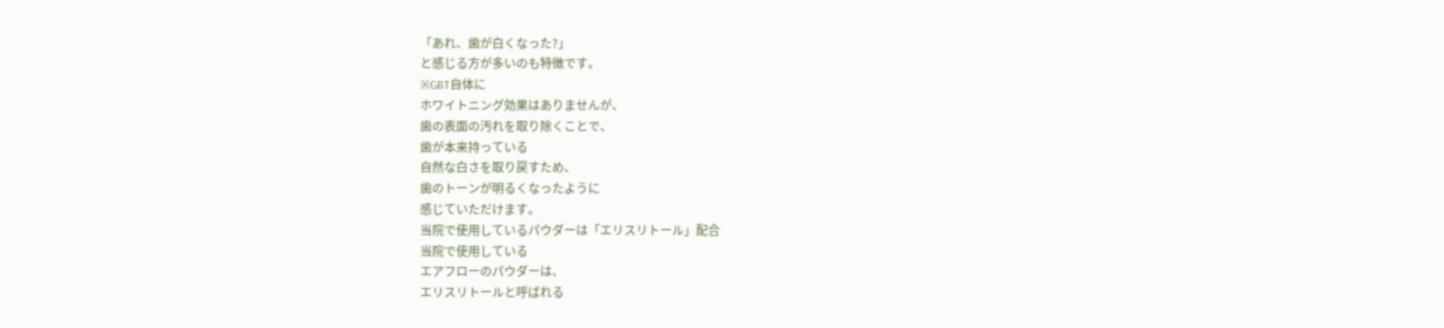「あれ、歯が白くなった?」
と感じる方が多いのも特徴です。
※GBT自体に
ホワイトニング効果はありませんが、
歯の表面の汚れを取り除くことで、
歯が本来持っている
自然な白さを取り戻すため、
歯のトーンが明るくなったように
感じていただけます。
当院で使用しているパウダーは「エリスリトール」配合
当院で使用している
エアフローのパウダーは、
エリスリトールと呼ばれる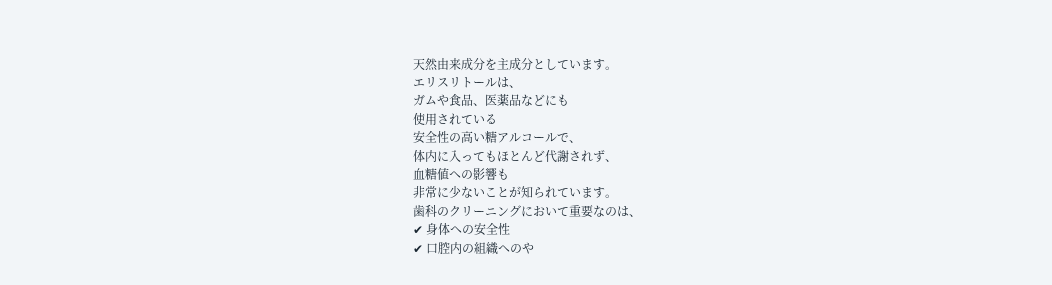天然由来成分を主成分としています。
エリスリトールは、
ガムや食品、医薬品などにも
使用されている
安全性の高い糖アルコールで、
体内に入ってもほとんど代謝されず、
血糖値への影響も
非常に少ないことが知られています。
歯科のクリーニングにおいて重要なのは、
✔ 身体への安全性
✔ 口腔内の組織へのや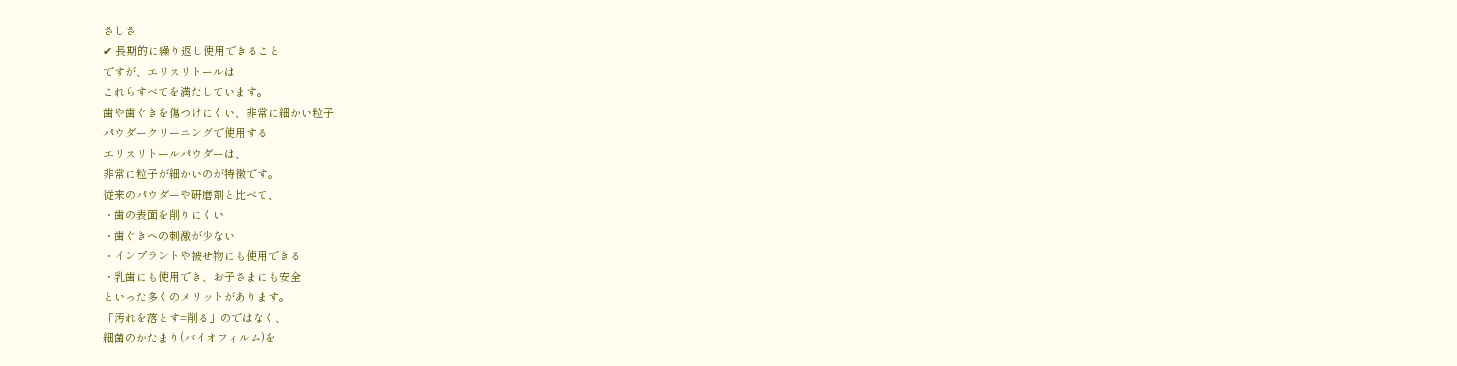さしさ
✔ 長期的に繰り返し使用できること
ですが、エリスリトールは
これらすべてを満たしています。
歯や歯ぐきを傷つけにくい、非常に細かい粒子
パウダークリーニングで使用する
エリスリトールパウダーは、
非常に粒子が細かいのが特徴です。
従来のパウダーや研磨剤と比べて、
・歯の表面を削りにくい
・歯ぐきへの刺激が少ない
・インプラントや被せ物にも使用できる
・乳歯にも使用でき、お子さまにも安全
といった多くのメリットがあります。
「汚れを落とす=削る」のではなく、
細菌のかたまり(バイオフィルム)を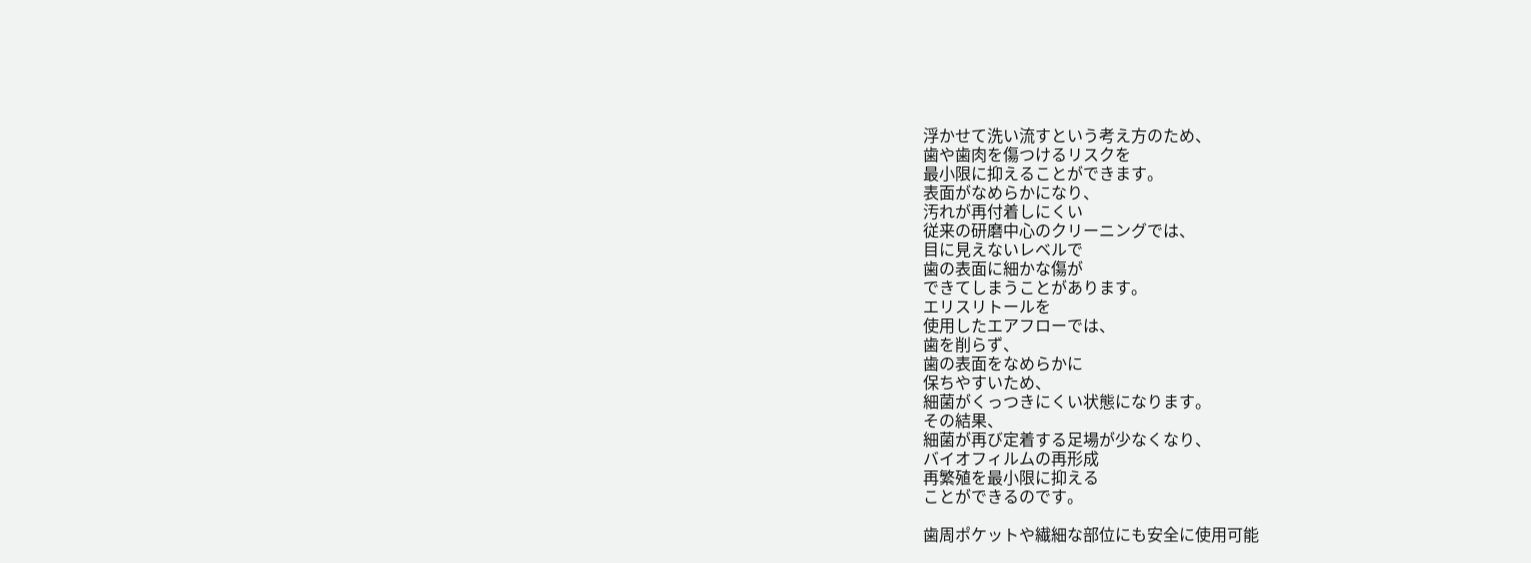浮かせて洗い流すという考え方のため、
歯や歯肉を傷つけるリスクを
最小限に抑えることができます。
表面がなめらかになり、
汚れが再付着しにくい
従来の研磨中心のクリーニングでは、
目に見えないレベルで
歯の表面に細かな傷が
できてしまうことがあります。
エリスリトールを
使用したエアフローでは、
歯を削らず、
歯の表面をなめらかに
保ちやすいため、
細菌がくっつきにくい状態になります。
その結果、
細菌が再び定着する足場が少なくなり、
バイオフィルムの再形成
再繁殖を最小限に抑える
ことができるのです。

歯周ポケットや繊細な部位にも安全に使用可能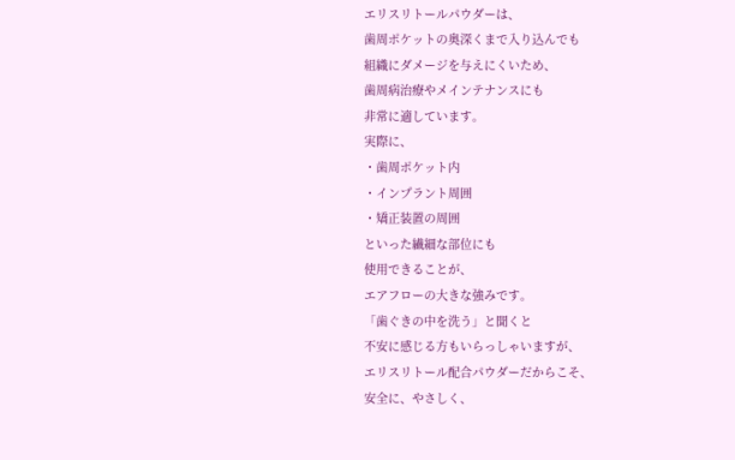エリスリトールパウダーは、
歯周ポケットの奥深くまで入り込んでも
組織にダメージを与えにくいため、
歯周病治療やメインテナンスにも
非常に適しています。
実際に、
・歯周ポケット内
・インプラント周囲
・矯正装置の周囲
といった繊細な部位にも
使用できることが、
エアフローの大きな強みです。
「歯ぐきの中を洗う」と聞くと
不安に感じる方もいらっしゃいますが、
エリスリトール配合パウダーだからこそ、
安全に、やさしく、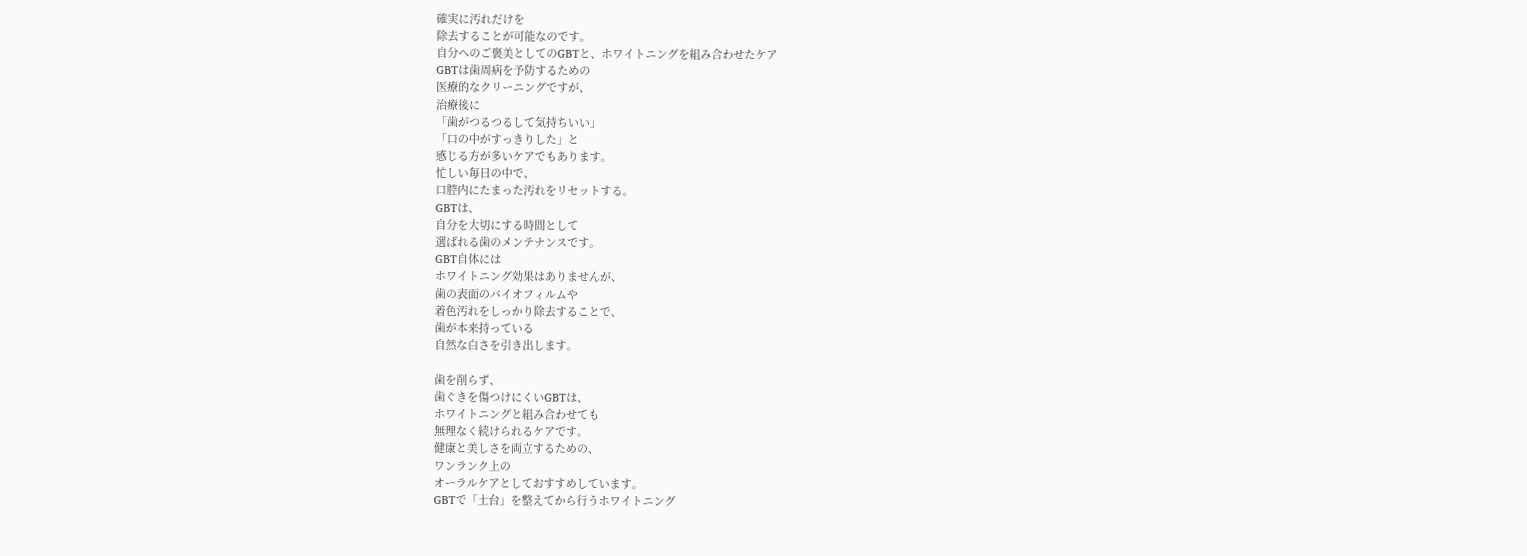確実に汚れだけを
除去することが可能なのです。
自分へのご褒美としてのGBTと、ホワイトニングを組み合わせたケア
GBTは歯周病を予防するための
医療的なクリーニングですが、
治療後に
「歯がつるつるして気持ちいい」
「口の中がすっきりした」と
感じる方が多いケアでもあります。
忙しい毎日の中で、
口腔内にたまった汚れをリセットする。
GBTは、
自分を大切にする時間として
選ばれる歯のメンテナンスです。
GBT自体には
ホワイトニング効果はありませんが、
歯の表面のバイオフィルムや
着色汚れをしっかり除去することで、
歯が本来持っている
自然な白さを引き出します。

歯を削らず、
歯ぐきを傷つけにくいGBTは、
ホワイトニングと組み合わせても
無理なく続けられるケアです。
健康と美しさを両立するための、
ワンランク上の
オーラルケアとしておすすめしています。
GBTで「土台」を整えてから行うホワイトニング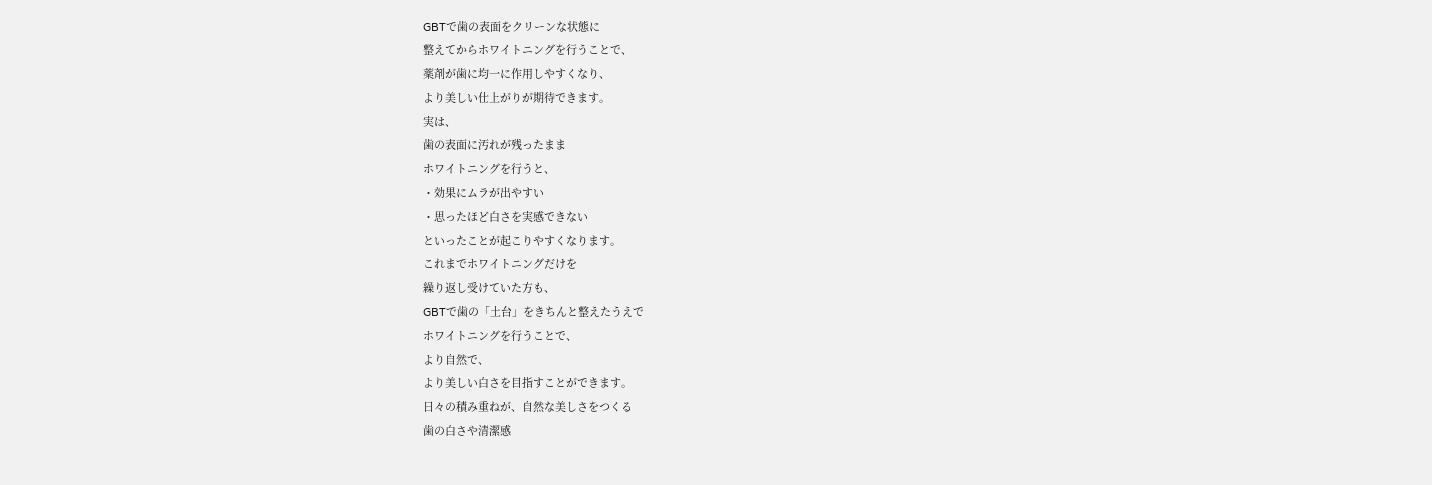GBTで歯の表面をクリーンな状態に
整えてからホワイトニングを行うことで、
薬剤が歯に均一に作用しやすくなり、
より美しい仕上がりが期待できます。
実は、
歯の表面に汚れが残ったまま
ホワイトニングを行うと、
・効果にムラが出やすい
・思ったほど白さを実感できない
といったことが起こりやすくなります。
これまでホワイトニングだけを
繰り返し受けていた方も、
GBTで歯の「土台」をきちんと整えたうえで
ホワイトニングを行うことで、
より自然で、
より美しい白さを目指すことができます。
日々の積み重ねが、自然な美しさをつくる
歯の白さや清潔感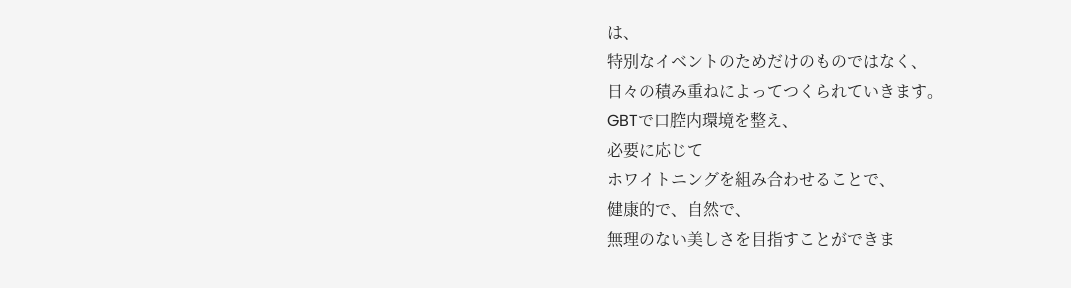は、
特別なイベントのためだけのものではなく、
日々の積み重ねによってつくられていきます。
GBTで口腔内環境を整え、
必要に応じて
ホワイトニングを組み合わせることで、
健康的で、自然で、
無理のない美しさを目指すことができま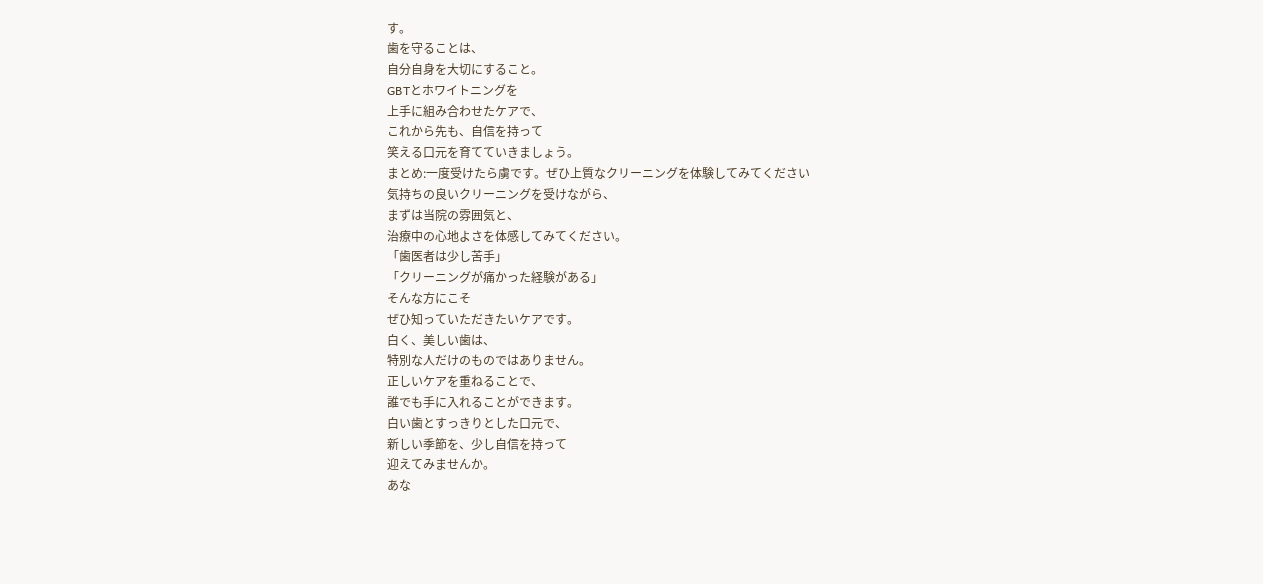す。
歯を守ることは、
自分自身を大切にすること。
GBTとホワイトニングを
上手に組み合わせたケアで、
これから先も、自信を持って
笑える口元を育てていきましょう。
まとめ:一度受けたら虜です。ぜひ上質なクリーニングを体験してみてください
気持ちの良いクリーニングを受けながら、
まずは当院の雰囲気と、
治療中の心地よさを体感してみてください。
「歯医者は少し苦手」
「クリーニングが痛かった経験がある」
そんな方にこそ
ぜひ知っていただきたいケアです。
白く、美しい歯は、
特別な人だけのものではありません。
正しいケアを重ねることで、
誰でも手に入れることができます。
白い歯とすっきりとした口元で、
新しい季節を、少し自信を持って
迎えてみませんか。
あな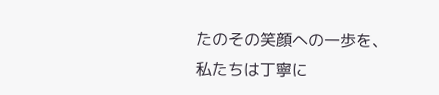たのその笑顔への一歩を、
私たちは丁寧に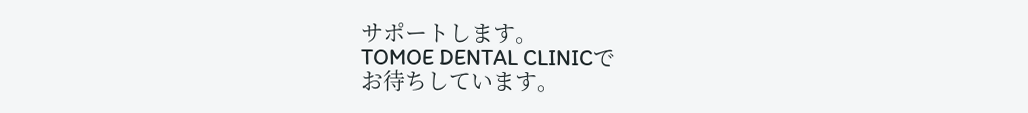サポートします。
TOMOE DENTAL CLINICで
お待ちしています。